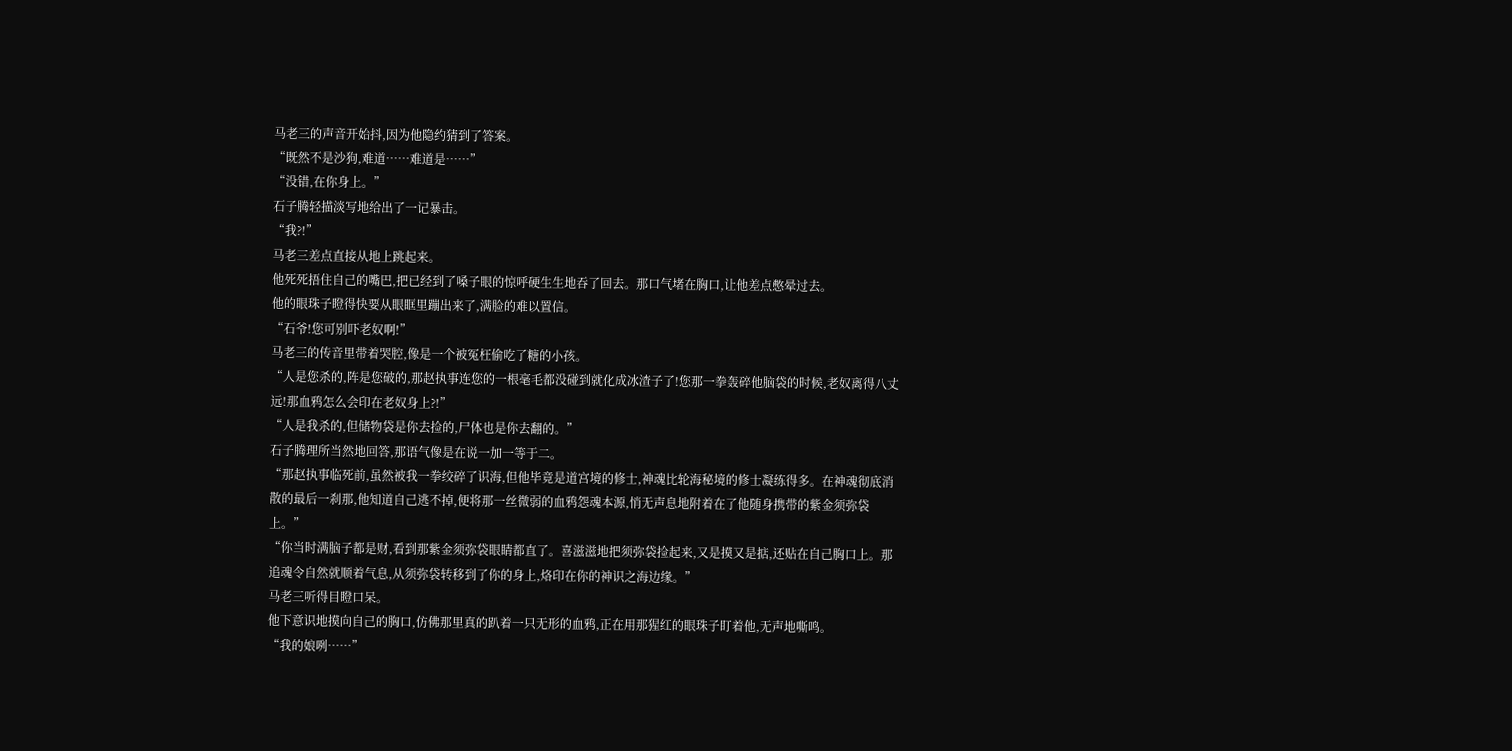马老三的声音开始抖,因为他隐约猜到了答案。
“既然不是沙狗,难道……难道是……”
“没错,在你身上。”
石子腾轻描淡写地给出了一记暴击。
“我?!”
马老三差点直接从地上跳起来。
他死死捂住自己的嘴巴,把已经到了嗓子眼的惊呼硬生生地吞了回去。那口气堵在胸口,让他差点憋晕过去。
他的眼珠子瞪得快要从眼眶里蹦出来了,满脸的难以置信。
“石爷!您可别吓老奴啊!”
马老三的传音里带着哭腔,像是一个被冤枉偷吃了糖的小孩。
“人是您杀的,阵是您破的,那赵执事连您的一根毫毛都没碰到就化成冰渣子了!您那一拳轰碎他脑袋的时候,老奴离得八丈远!那血鸦怎么会印在老奴身上?!”
“人是我杀的,但储物袋是你去捡的,尸体也是你去翻的。”
石子腾理所当然地回答,那语气像是在说一加一等于二。
“那赵执事临死前,虽然被我一拳绞碎了识海,但他毕竟是道宫境的修士,神魂比轮海秘境的修士凝练得多。在神魂彻底消散的最后一刹那,他知道自己逃不掉,便将那一丝微弱的血鸦怨魂本源,悄无声息地附着在了他随身携带的紫金须弥袋上。”
“你当时满脑子都是财,看到那紫金须弥袋眼睛都直了。喜滋滋地把须弥袋捡起来,又是摸又是掂,还贴在自己胸口上。那追魂令自然就顺着气息,从须弥袋转移到了你的身上,烙印在你的神识之海边缘。”
马老三听得目瞪口呆。
他下意识地摸向自己的胸口,仿佛那里真的趴着一只无形的血鸦,正在用那猩红的眼珠子盯着他,无声地嘶鸣。
“我的娘咧……”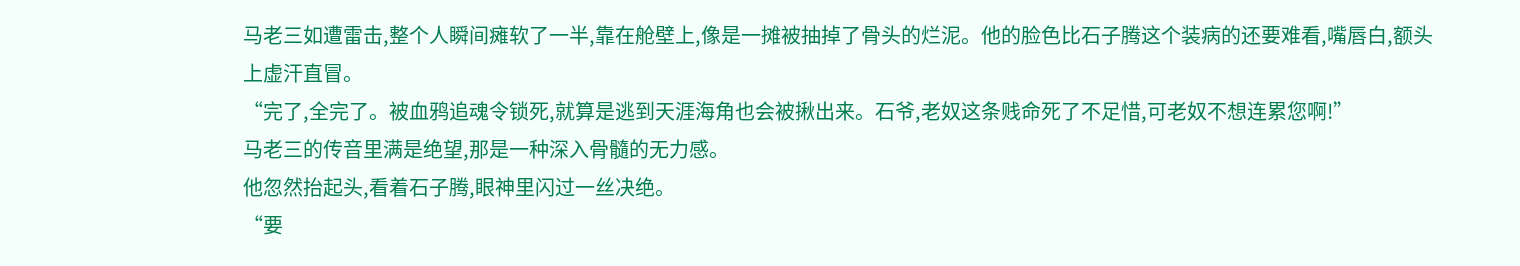马老三如遭雷击,整个人瞬间瘫软了一半,靠在舱壁上,像是一摊被抽掉了骨头的烂泥。他的脸色比石子腾这个装病的还要难看,嘴唇白,额头上虚汗直冒。
“完了,全完了。被血鸦追魂令锁死,就算是逃到天涯海角也会被揪出来。石爷,老奴这条贱命死了不足惜,可老奴不想连累您啊!”
马老三的传音里满是绝望,那是一种深入骨髓的无力感。
他忽然抬起头,看着石子腾,眼神里闪过一丝决绝。
“要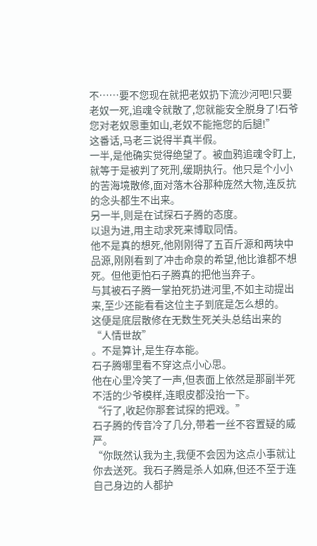不……要不您现在就把老奴扔下流沙河吧!只要老奴一死,追魂令就散了,您就能安全脱身了!石爷您对老奴恩重如山,老奴不能拖您的后腿!”
这番话,马老三说得半真半假。
一半,是他确实觉得绝望了。被血鸦追魂令盯上,就等于是被判了死刑,缓期执行。他只是个小小的苦海境散修,面对落木谷那种庞然大物,连反抗的念头都生不出来。
另一半,则是在试探石子腾的态度。
以退为进,用主动求死来博取同情。
他不是真的想死,他刚刚得了五百斤源和两块中品源,刚刚看到了冲击命泉的希望,他比谁都不想死。但他更怕石子腾真的把他当弃子。
与其被石子腾一掌拍死扔进河里,不如主动提出来,至少还能看看这位主子到底是怎么想的。
这便是底层散修在无数生死关头总结出来的“人情世故”
。不是算计,是生存本能。
石子腾哪里看不穿这点小心思。
他在心里冷笑了一声,但表面上依然是那副半死不活的少爷模样,连眼皮都没抬一下。
“行了,收起你那套试探的把戏。”
石子腾的传音冷了几分,带着一丝不容置疑的威严。
“你既然认我为主,我便不会因为这点小事就让你去送死。我石子腾是杀人如麻,但还不至于连自己身边的人都护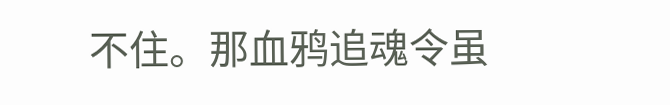不住。那血鸦追魂令虽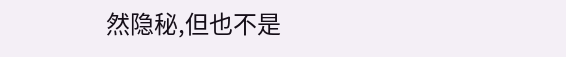然隐秘,但也不是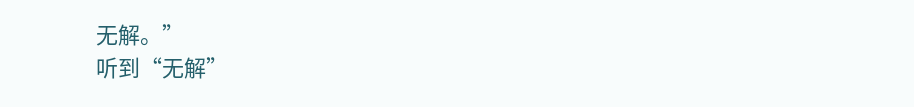无解。”
听到“无解”